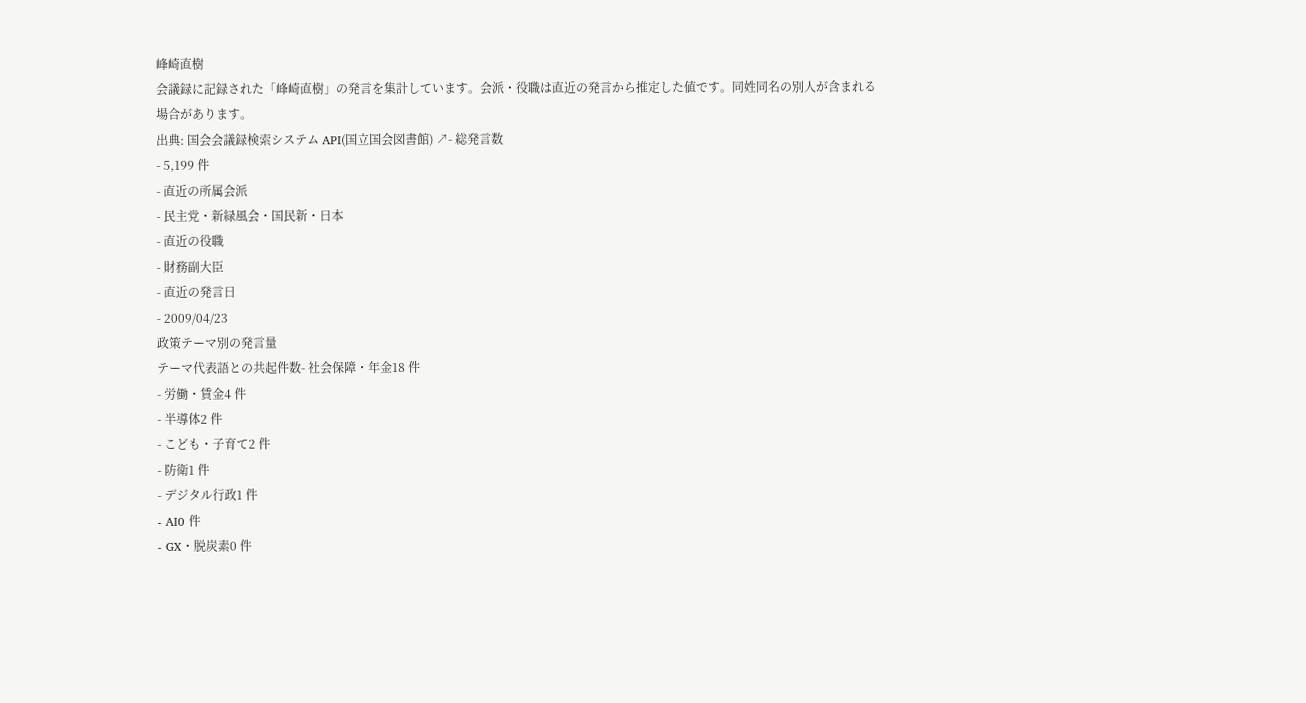峰崎直樹
会議録に記録された「峰崎直樹」の発言を集計しています。会派・役職は直近の発言から推定した値です。同姓同名の別人が含まれる場合があります。
出典: 国会会議録検索システム API(国立国会図書館) ↗- 総発言数
- 5,199 件
- 直近の所属会派
- 民主党・新緑風会・国民新・日本
- 直近の役職
- 財務副大臣
- 直近の発言日
- 2009/04/23
政策テーマ別の発言量
テーマ代表語との共起件数- 社会保障・年金18 件
- 労働・賃金4 件
- 半導体2 件
- こども・子育て2 件
- 防衛1 件
- デジタル行政1 件
- AI0 件
- GX・脱炭素0 件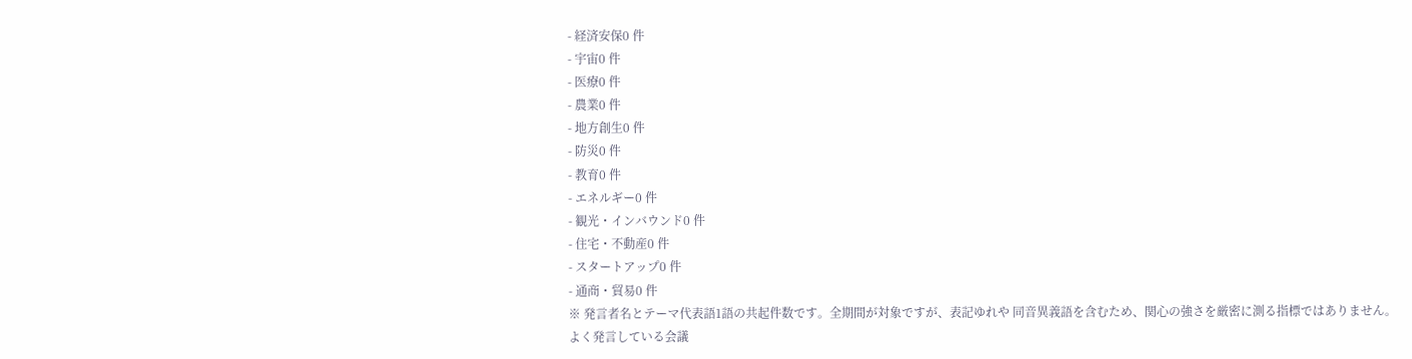- 経済安保0 件
- 宇宙0 件
- 医療0 件
- 農業0 件
- 地方創生0 件
- 防災0 件
- 教育0 件
- エネルギー0 件
- 観光・インバウンド0 件
- 住宅・不動産0 件
- スタートアップ0 件
- 通商・貿易0 件
※ 発言者名とテーマ代表語1語の共起件数です。全期間が対象ですが、表記ゆれや 同音異義語を含むため、関心の強さを厳密に測る指標ではありません。
よく発言している会議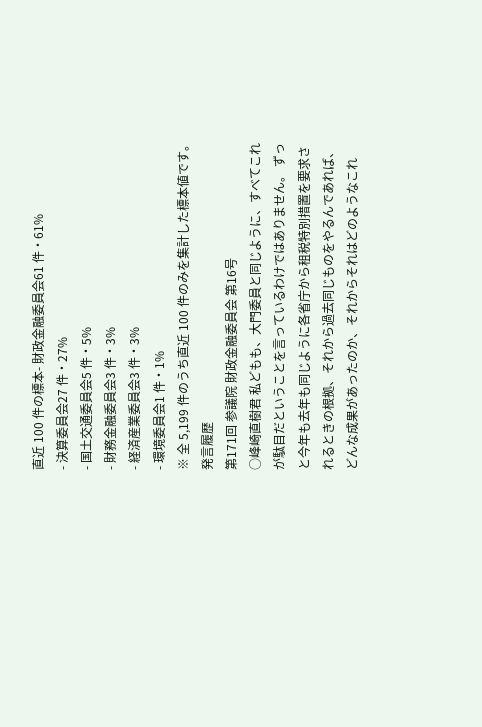直近 100 件の標本- 財政金融委員会61 件・61%
- 決算委員会27 件・27%
- 国土交通委員会5 件・5%
- 財務金融委員会3 件・3%
- 経済産業委員会3 件・3%
- 環境委員会1 件・1%
※ 全 5,199 件のうち直近 100 件のみを集計した標本値です。
発言履歴
第171回 参議院 財政金融委員会 第16号
○峰崎直樹君 私どもも、大門委員と同じように、すべてこれが駄目だということを言っているわけではありません。 ずっと今年も去年も同じように各省庁から租税特別措置を要求されるときの根拠、それから過去同じものをやるんであれば、どんな成果があったのか、それからそれはどのようなこれ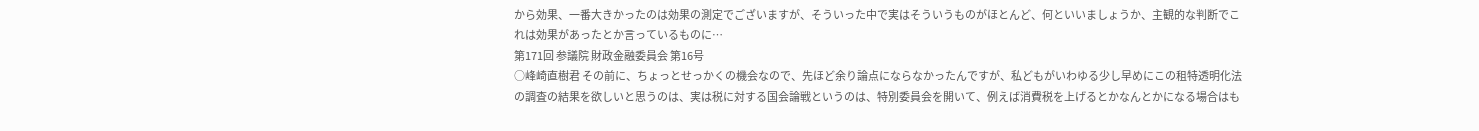から効果、一番大きかったのは効果の測定でございますが、そういった中で実はそういうものがほとんど、何といいましょうか、主観的な判断でこれは効果があったとか言っているものに…
第171回 参議院 財政金融委員会 第16号
○峰崎直樹君 その前に、ちょっとせっかくの機会なので、先ほど余り論点にならなかったんですが、私どもがいわゆる少し早めにこの租特透明化法の調査の結果を欲しいと思うのは、実は税に対する国会論戦というのは、特別委員会を開いて、例えば消費税を上げるとかなんとかになる場合はも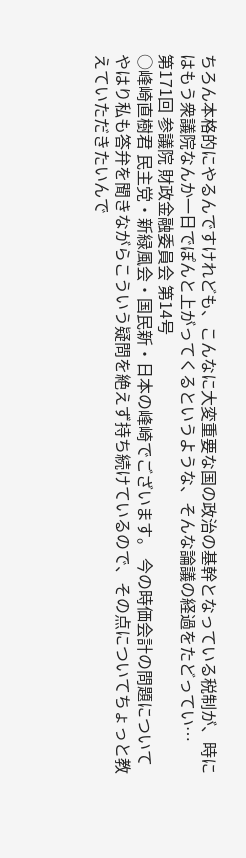ちろん本格的にやるんですけれども、こんなに大変重要な国の政治の基幹となっている税制が、時にはもう衆議院なんか一日でぽんと上がってくるというような、そんな論議の経過をたどってい…
第171回 参議院 財政金融委員会 第14号
○峰崎直樹君 民主党・新緑風会・国民新・日本の峰崎でございます。 今の時価会計の問題についてやはり私も答弁を聞きながらこういう疑問を絶えず持ち続けているので、その点についてちょっと教えていただきたいんで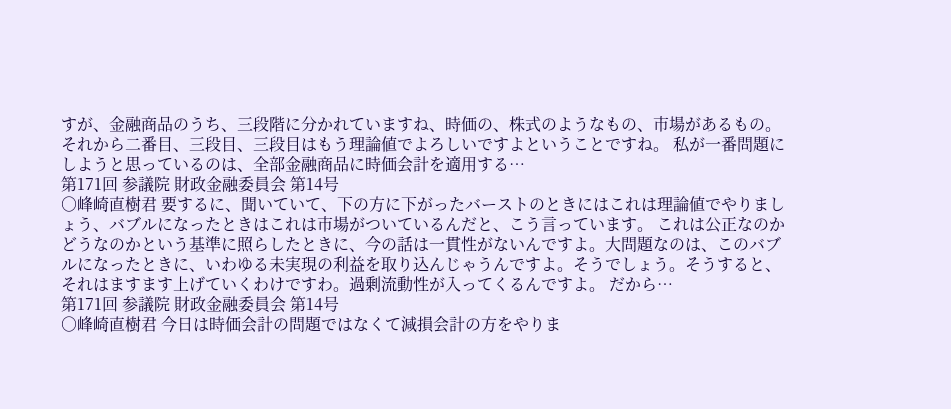すが、金融商品のうち、三段階に分かれていますね、時価の、株式のようなもの、市場があるもの。それから二番目、三段目、三段目はもう理論値でよろしいですよということですね。 私が一番問題にしようと思っているのは、全部金融商品に時価会計を適用する…
第171回 参議院 財政金融委員会 第14号
○峰崎直樹君 要するに、聞いていて、下の方に下がったバーストのときにはこれは理論値でやりましょう、バブルになったときはこれは市場がついているんだと、こう言っています。 これは公正なのかどうなのかという基準に照らしたときに、今の話は一貫性がないんですよ。大問題なのは、このバブルになったときに、いわゆる未実現の利益を取り込んじゃうんですよ。そうでしょう。そうすると、それはますます上げていくわけですわ。過剰流動性が入ってくるんですよ。 だから…
第171回 参議院 財政金融委員会 第14号
○峰崎直樹君 今日は時価会計の問題ではなくて減損会計の方をやりま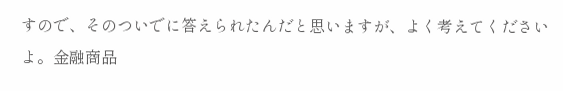すので、そのついでに答えられたんだと思いますが、よく考えてくださいよ。金融商品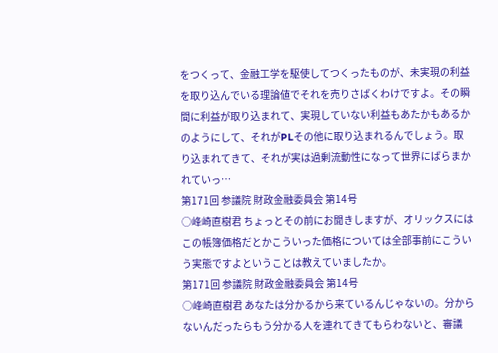をつくって、金融工学を駆使してつくったものが、未実現の利益を取り込んでいる理論値でそれを売りさばくわけですよ。その瞬間に利益が取り込まれて、実現していない利益もあたかもあるかのようにして、それがPLその他に取り込まれるんでしょう。取り込まれてきて、それが実は過剰流動性になって世界にばらまかれていっ…
第171回 参議院 財政金融委員会 第14号
○峰崎直樹君 ちょっとその前にお聞きしますが、オリックスにはこの帳簿価格だとかこういった価格については全部事前にこういう実態ですよということは教えていましたか。
第171回 参議院 財政金融委員会 第14号
○峰崎直樹君 あなたは分かるから来ているんじゃないの。分からないんだったらもう分かる人を連れてきてもらわないと、審議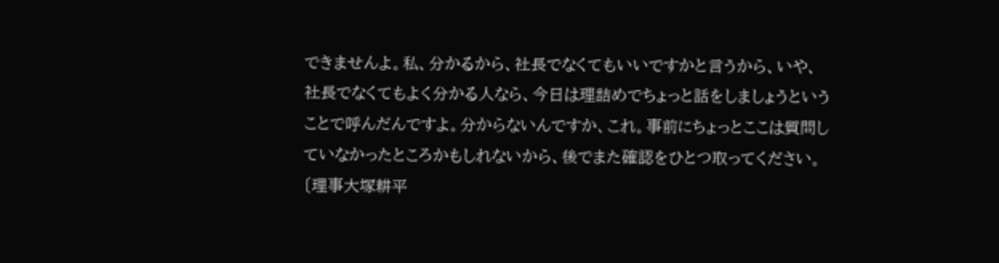できませんよ。私、分かるから、社長でなくてもいいですかと言うから、いや、社長でなくてもよく分かる人なら、今日は理詰めでちょっと話をしましょうということで呼んだんですよ。分からないんですか、これ。事前にちょっとここは質問していなかったところかもしれないから、後でまた確認をひとつ取ってください。 〔理事大塚耕平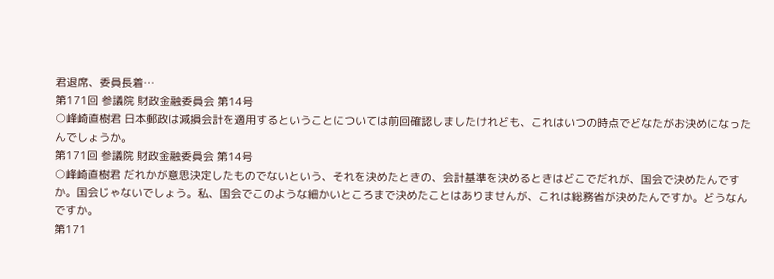君退席、委員長着…
第171回 参議院 財政金融委員会 第14号
○峰崎直樹君 日本郵政は減損会計を適用するということについては前回確認しましたけれども、これはいつの時点でどなたがお決めになったんでしょうか。
第171回 参議院 財政金融委員会 第14号
○峰崎直樹君 だれかが意思決定したものでないという、それを決めたときの、会計基準を決めるときはどこでだれが、国会で決めたんですか。国会じゃないでしょう。私、国会でこのような細かいところまで決めたことはありませんが、これは総務省が決めたんですか。どうなんですか。
第171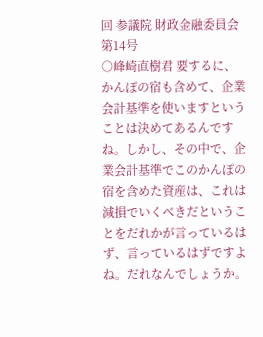回 参議院 財政金融委員会 第14号
○峰崎直樹君 要するに、かんぽの宿も含めて、企業会計基準を使いますということは決めてあるんですね。しかし、その中で、企業会計基準でこのかんぽの宿を含めた資産は、これは減損でいくべきだということをだれかが言っているはず、言っているはずですよね。だれなんでしょうか。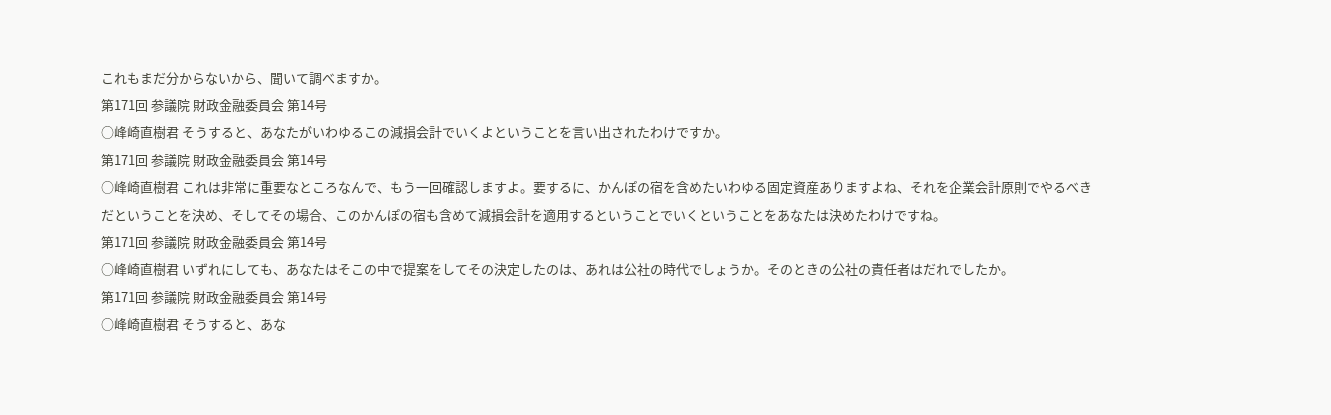これもまだ分からないから、聞いて調べますか。
第171回 参議院 財政金融委員会 第14号
○峰崎直樹君 そうすると、あなたがいわゆるこの減損会計でいくよということを言い出されたわけですか。
第171回 参議院 財政金融委員会 第14号
○峰崎直樹君 これは非常に重要なところなんで、もう一回確認しますよ。要するに、かんぽの宿を含めたいわゆる固定資産ありますよね、それを企業会計原則でやるべきだということを決め、そしてその場合、このかんぽの宿も含めて減損会計を適用するということでいくということをあなたは決めたわけですね。
第171回 参議院 財政金融委員会 第14号
○峰崎直樹君 いずれにしても、あなたはそこの中で提案をしてその決定したのは、あれは公社の時代でしょうか。そのときの公社の責任者はだれでしたか。
第171回 参議院 財政金融委員会 第14号
○峰崎直樹君 そうすると、あな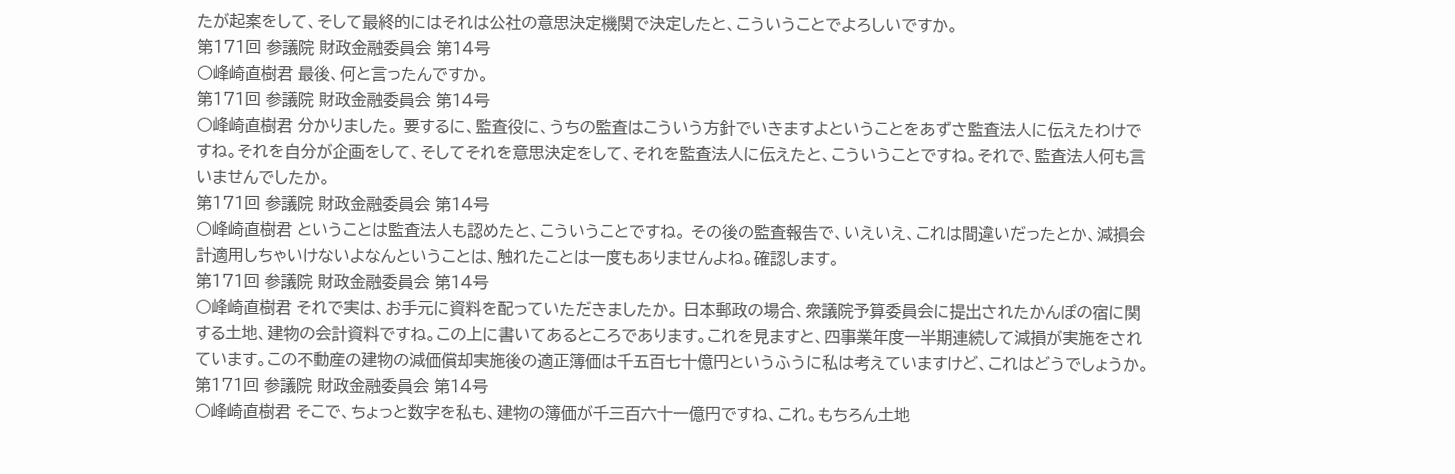たが起案をして、そして最終的にはそれは公社の意思決定機関で決定したと、こういうことでよろしいですか。
第171回 参議院 財政金融委員会 第14号
○峰崎直樹君 最後、何と言ったんですか。
第171回 参議院 財政金融委員会 第14号
○峰崎直樹君 分かりました。 要するに、監査役に、うちの監査はこういう方針でいきますよということをあずさ監査法人に伝えたわけですね。それを自分が企画をして、そしてそれを意思決定をして、それを監査法人に伝えたと、こういうことですね。それで、監査法人何も言いませんでしたか。
第171回 参議院 財政金融委員会 第14号
○峰崎直樹君 ということは監査法人も認めたと、こういうことですね。 その後の監査報告で、いえいえ、これは間違いだったとか、減損会計適用しちゃいけないよなんということは、触れたことは一度もありませんよね。確認します。
第171回 参議院 財政金融委員会 第14号
○峰崎直樹君 それで実は、お手元に資料を配っていただきましたか。 日本郵政の場合、衆議院予算委員会に提出されたかんぽの宿に関する土地、建物の会計資料ですね。この上に書いてあるところであります。これを見ますと、四事業年度一半期連続して減損が実施をされています。この不動産の建物の減価償却実施後の適正簿価は千五百七十億円というふうに私は考えていますけど、これはどうでしょうか。
第171回 参議院 財政金融委員会 第14号
○峰崎直樹君 そこで、ちょっと数字を私も、建物の簿価が千三百六十一億円ですね、これ。もちろん土地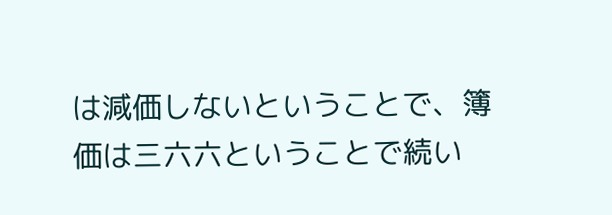は減価しないということで、簿価は三六六ということで続い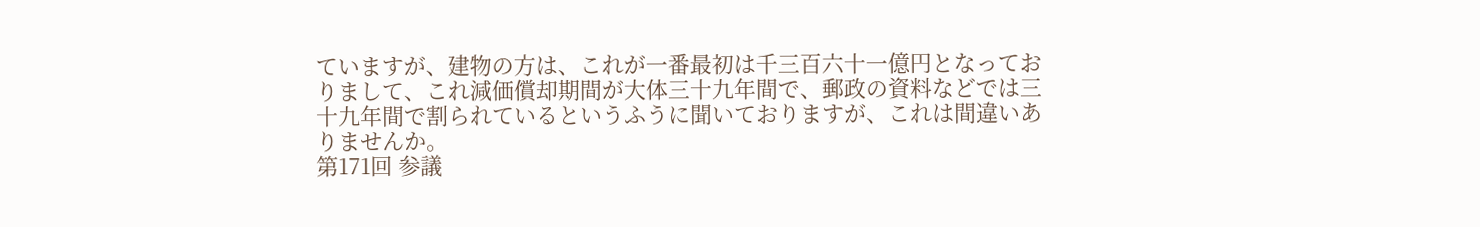ていますが、建物の方は、これが一番最初は千三百六十一億円となっておりまして、これ減価償却期間が大体三十九年間で、郵政の資料などでは三十九年間で割られているというふうに聞いておりますが、これは間違いありませんか。
第171回 参議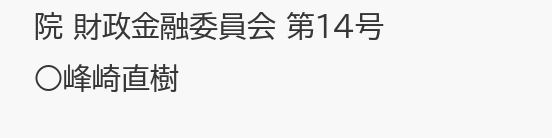院 財政金融委員会 第14号
○峰崎直樹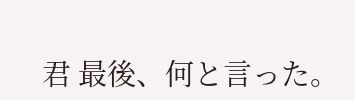君 最後、何と言った。